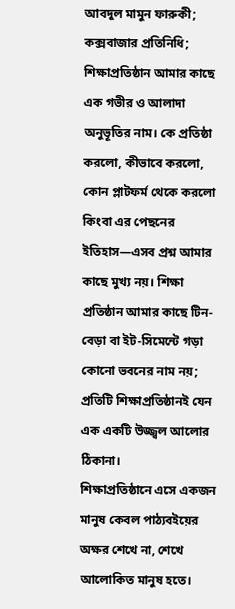আবদুল মামুন ফারুকী; কক্সবাজার প্রতিনিধি;
শিক্ষাপ্রতিষ্ঠান আমার কাছে এক গভীর ও আলাদা অনুভূতির নাম। কে প্রতিষ্ঠা করলো, কীভাবে করলো, কোন প্লাটফর্ম থেকে করলো কিংবা এর পেছনের ইতিহাস—এসব প্রশ্ন আমার কাছে মুখ্য নয়। শিক্ষা প্রতিষ্ঠান আমার কাছে টিন-বেড়া বা ইট-সিমেন্টে গড়া কোনো ভবনের নাম নয়; প্রতিটি শিক্ষাপ্রতিষ্ঠানই যেন এক একটি উজ্জ্বল আলোর ঠিকানা।
শিক্ষাপ্রতিষ্ঠানে এসে একজন মানুষ কেবল পাঠ্যবইয়ের অক্ষর শেখে না, শেখে আলোকিত মানুষ হতে।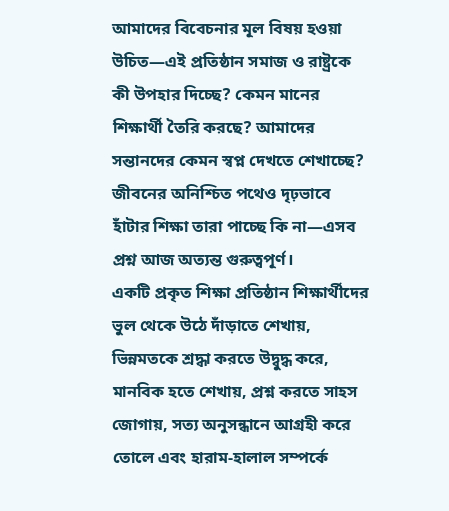আমাদের বিবেচনার মূল বিষয় হওয়া উচিত—এই প্রতিষ্ঠান সমাজ ও রাষ্ট্রকে কী উপহার দিচ্ছে? কেমন মানের শিক্ষার্থী তৈরি করছে? আমাদের সন্তানদের কেমন স্বপ্ন দেখতে শেখাচ্ছে? জীবনের অনিশ্চিত পথেও দৃঢ়ভাবে হাঁটার শিক্ষা তারা পাচ্ছে কি না—এসব প্রশ্ন আজ অত্যন্ত গুরুত্বপূর্ণ।
একটি প্রকৃত শিক্ষা প্রতিষ্ঠান শিক্ষার্থীদের ভুল থেকে উঠে দাঁড়াতে শেখায়, ভিন্নমতকে শ্রদ্ধা করতে উদ্বুদ্ধ করে, মানবিক হতে শেখায়, প্রশ্ন করতে সাহস জোগায়, সত্য অনুসন্ধানে আগ্রহী করে তোলে এবং হারাম-হালাল সম্পর্কে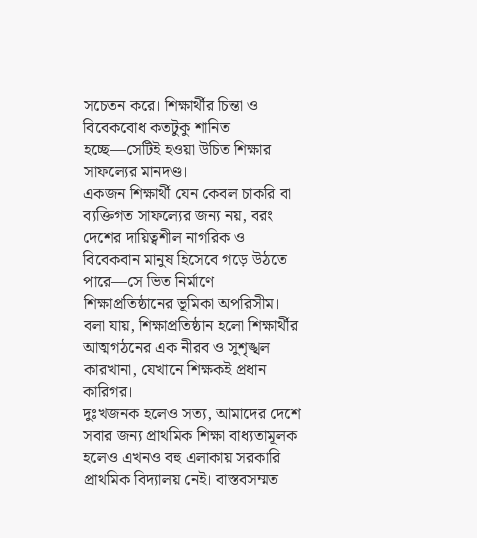সচেতন করে। শিক্ষার্থীর চিন্তা ও বিবেকবোধ কতটুকু শানিত হচ্ছে—সেটিই হওয়া উচিত শিক্ষার সাফল্যের মানদণ্ড।
একজন শিক্ষার্থী যেন কেবল চাকরি বা ব্যক্তিগত সাফল্যের জন্য নয়, বরং দেশের দায়িত্বশীল নাগরিক ও বিবেকবান মানুষ হিসেবে গড়ে উঠতে পারে—সে ভিত নির্মাণে শিক্ষাপ্রতিষ্ঠানের ভূমিকা অপরিসীম। বলা যায়, শিক্ষাপ্রতিষ্ঠান হলো শিক্ষার্থীর আত্মগঠনের এক নীরব ও সুশৃঙ্খল কারখানা, যেখানে শিক্ষকই প্রধান কারিগর।
দুঃখজনক হলেও সত্য, আমাদের দেশে সবার জন্য প্রাথমিক শিক্ষা বাধ্যতামূলক হলেও এখনও বহু এলাকায় সরকারি প্রাথমিক বিদ্যালয় নেই। বাস্তবসম্মত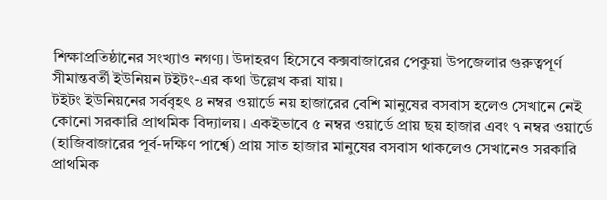শিক্ষাপ্রতিষ্ঠানের সংখ্যাও নগণ্য। উদাহরণ হিসেবে কক্সবাজারের পেকুয়া উপজেলার গুরুত্বপূর্ণ সীমান্তবর্তী ইউনিয়ন টইটং-এর কথা উল্লেখ করা যায়।
টইটং ইউনিয়নের সর্ববৃহৎ ৪ নম্বর ওয়ার্ডে নয় হাজারের বেশি মানুষের বসবাস হলেও সেখানে নেই কোনো সরকারি প্রাথমিক বিদ্যালয়। একইভাবে ৫ নম্বর ওয়ার্ডে প্রায় ছয় হাজার এবং ৭ নম্বর ওয়ার্ডে (হাজিবাজারের পূর্ব-দক্ষিণ পার্শ্বে) প্রায় সাত হাজার মানুষের বসবাস থাকলেও সেখানেও সরকারি প্রাথমিক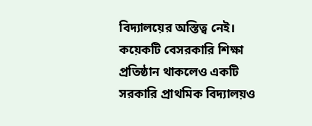বিদ্যালয়ের অস্তিত্ব নেই। কয়েকটি বেসরকারি শিক্ষা প্রতিষ্ঠান থাকলেও একটি সরকারি প্রাথমিক বিদ্যালয়ও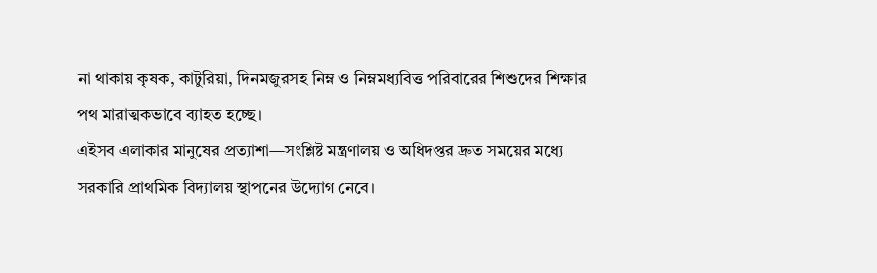না থাকায় কৃষক, কাটুরিয়া, দিনমজুরসহ নিম্ন ও নিম্নমধ্যবিত্ত পরিবারের শিশুদের শিক্ষার পথ মারাত্মকভাবে ব্যাহত হচ্ছে।
এইসব এলাকার মানুষের প্রত্যাশা—সংশ্লিষ্ট মন্ত্রণালয় ও অধিদপ্তর দ্রুত সময়ের মধ্যে সরকারি প্রাথমিক বিদ্যালয় স্থাপনের উদ্যোগ নেবে।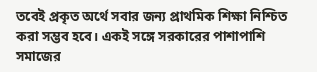তবেই প্রকৃত অর্থে সবার জন্য প্রাথমিক শিক্ষা নিশ্চিত করা সম্ভব হবে। একই সঙ্গে সরকারের পাশাপাশি সমাজের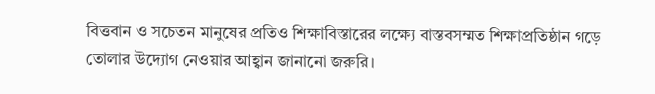বিত্তবান ও সচেতন মানুষের প্রতিও শিক্ষাবিস্তারের লক্ষ্যে বাস্তবসম্মত শিক্ষাপ্রতিষ্ঠান গড়ে তোলার উদ্যোগ নেওয়ার আহ্বান জানানো জরুরি।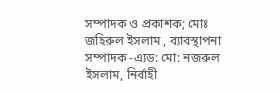সম্পাদক ও প্রকাশক; মোঃ জহিরুল ইসলাম , ব্যাবস্থাপনা সম্পাদক -এ্যড: মো: নজরুল ইসলাম, নির্বাহী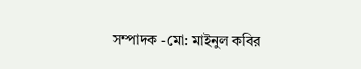সম্পাদক -মো: মাইনুল কবির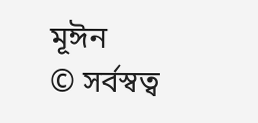মূঈন
© সর্বস্বত্ব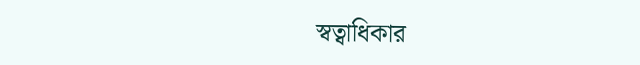স্বত্বাধিকার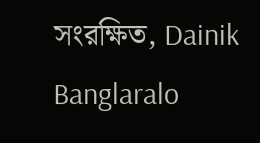সংরক্ষিত, Dainik Banglaralo